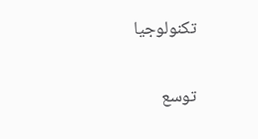تكنولوجيا

توسع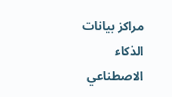مراكز بيانات الذكاء الاصطناعي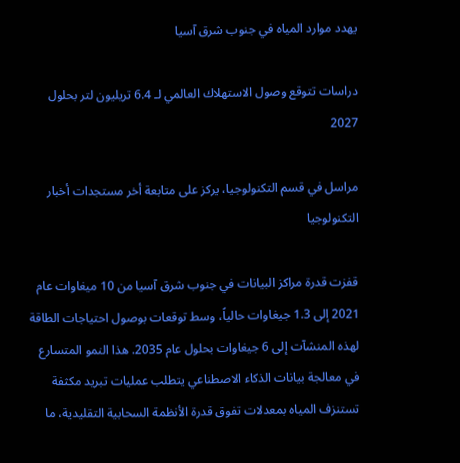يهدد موارد المياه في جنوب شرق آسيا

دراسات تتوقع وصول الاستهلاك العالمي لـ 6.4 تريليون لتر بحلول 2027

مراسل في قسم التكنولوجيا، يركز على متابعة أخر مستجدات أخبار التكنولوجيا

قفزت قدرة مراكز البيانات في جنوب شرق آسيا من 10 ميغاوات عام 2021 إلى 1.3 جيغاوات حالياً، وسط توقعات بوصول احتياجات الطاقة لهذه المنشآت إلى 6 جيغاوات بحلول عام 2035. هذا النمو المتسارع في معالجة بيانات الذكاء الاصطناعي يتطلب عمليات تبريد مكثفة تستنزف المياه بمعدلات تفوق قدرة الأنظمة السحابية التقليدية، ما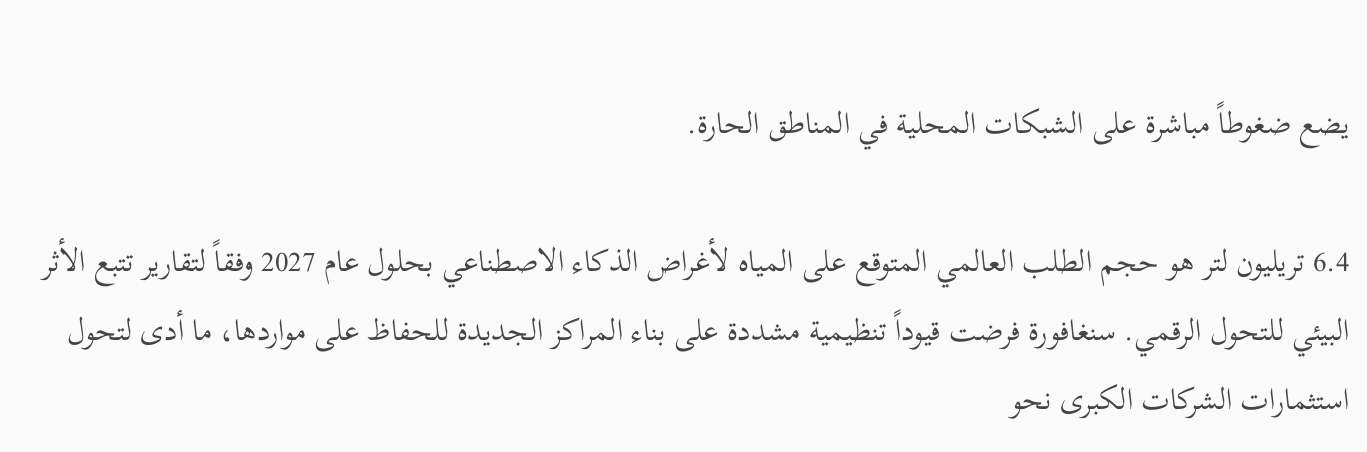يضع ضغوطاً مباشرة على الشبكات المحلية في المناطق الحارة.

6.4 تريليون لتر هو حجم الطلب العالمي المتوقع على المياه لأغراض الذكاء الاصطناعي بحلول عام 2027 وفقاً لتقارير تتبع الأثر البيئي للتحول الرقمي. سنغافورة فرضت قيوداً تنظيمية مشددة على بناء المراكز الجديدة للحفاظ على مواردها، ما أدى لتحول استثمارات الشركات الكبرى نحو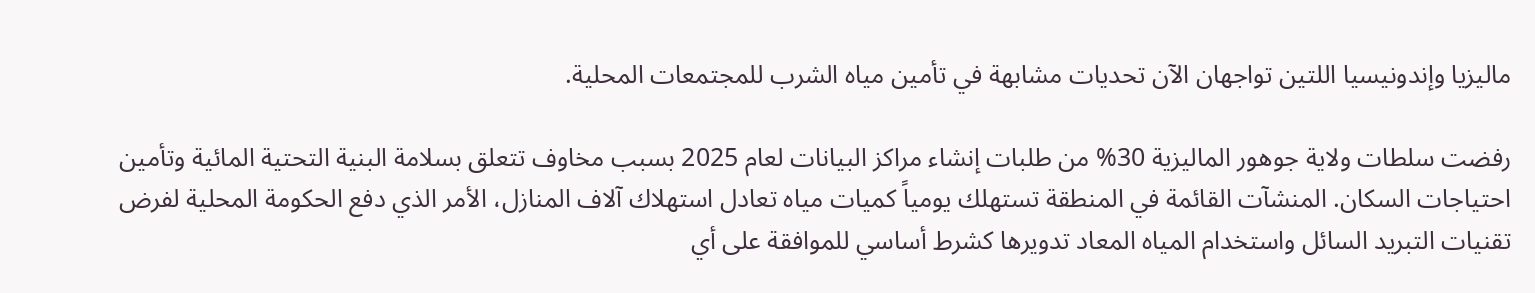ماليزيا وإندونيسيا اللتين تواجهان الآن تحديات مشابهة في تأمين مياه الشرب للمجتمعات المحلية.

رفضت سلطات ولاية جوهور الماليزية 30% من طلبات إنشاء مراكز البيانات لعام 2025 بسبب مخاوف تتعلق بسلامة البنية التحتية المائية وتأمين احتياجات السكان. المنشآت القائمة في المنطقة تستهلك يومياً كميات مياه تعادل استهلاك آلاف المنازل، الأمر الذي دفع الحكومة المحلية لفرض تقنيات التبريد السائل واستخدام المياه المعاد تدويرها كشرط أساسي للموافقة على أي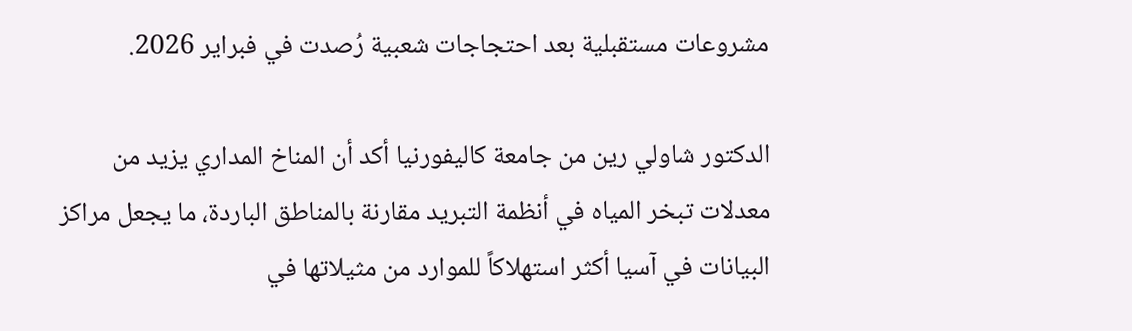مشروعات مستقبلية بعد احتجاجات شعبية رُصدت في فبراير 2026.

الدكتور شاولي رين من جامعة كاليفورنيا أكد أن المناخ المداري يزيد من معدلات تبخر المياه في أنظمة التبريد مقارنة بالمناطق الباردة، ما يجعل مراكز البيانات في آسيا أكثر استهلاكاً للموارد من مثيلاتها في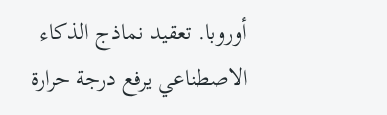أوروبا. تعقيد نماذج الذكاء الاصطناعي يرفع درجة حرارة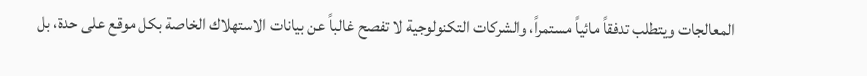المعالجات ويتطلب تدفقاً مائياً مستمراً، والشركات التكنولوجية لا تفصح غالباً عن بيانات الاستهلاك الخاصة بكل موقع على حدة، بل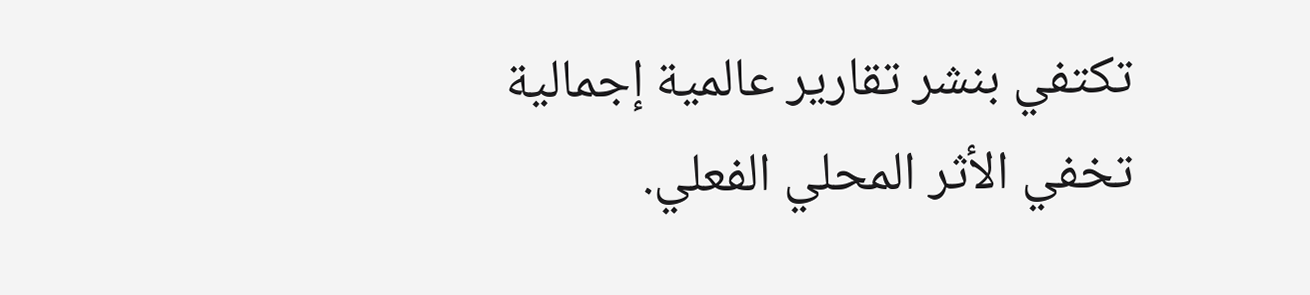تكتفي بنشر تقارير عالمية إجمالية تخفي الأثر المحلي الفعلي.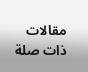مقالات ذات صلة